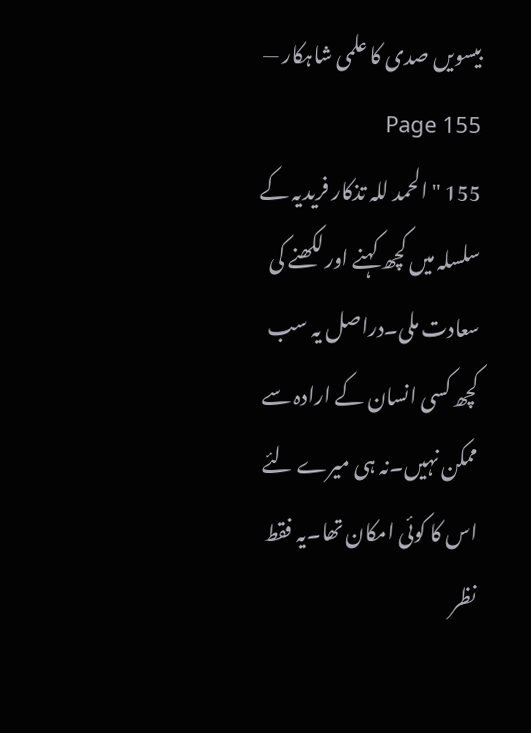بیسویں صدی کا علمی شاہکار — Page 155
155 " الحمد للہ تذکار فریدیہ کے سلسلہ میں کچھ کہنے اور لکھنے کی سعادت ملی۔دراصل یہ سب کچھ کسی انسان کے ارادہ سے ممکن نہیں۔نہ ہی میرے لئے اس کا کوئی امکان تھا۔یہ فقط نظر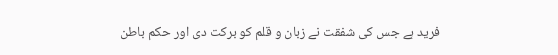فرید ہے جس کی شفقت نے زبان و قلم کو برکت دی اور حکم باطن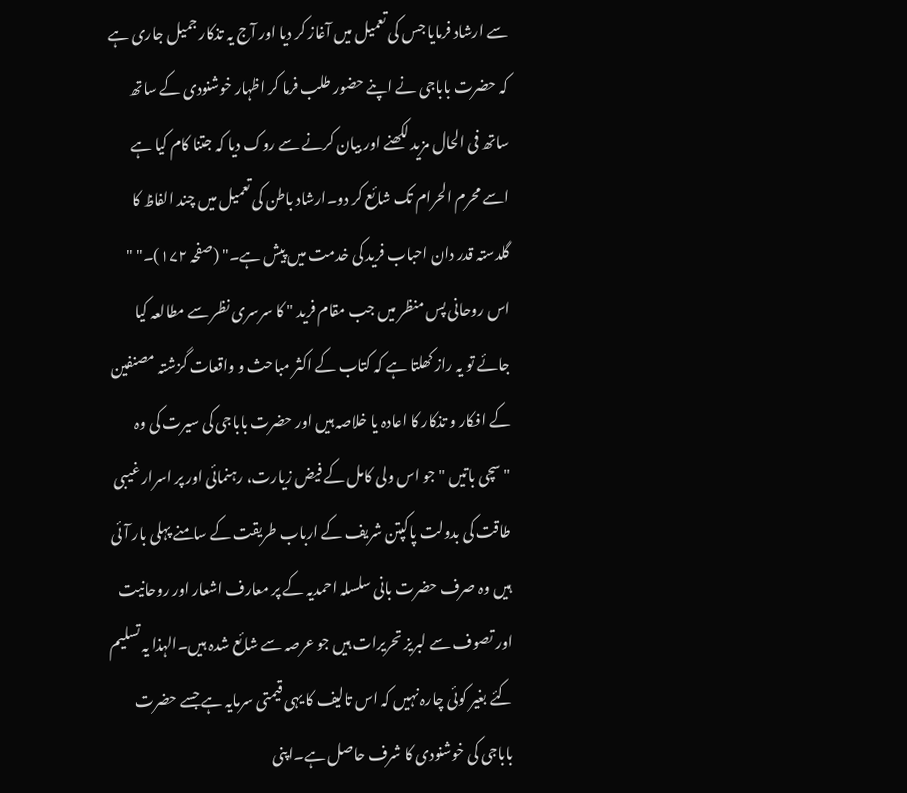سے ارشاد فرمایا جس کی تعمیل میں آغاز کر دیا اور آج یہ تذکار جمیل جاری ہے کہ حضرت باباجی نے اپنے حضور طلب فرما کر اظہار خوشنودی کے ساتھ ساتھ فی الحال مزید لکھنے اور بیان کرنے سے روک دیا کہ جتنا کام کیا ہے اسے محرم الحرام تک شائع کر دو۔ارشاد باطن کی تعمیل میں چند الفاظ کا گلدستہ قدر دان احباب فرید کی خدمت میں پیش ہے۔" (صفحہ ۱۷۲)۔" " اس روحانی پس منظر میں جب مقام فرید " کا سرسری نظر سے مطالعہ کیا جائے تو یہ راز کھلتا ہے کہ کتاب کے اکثر مباحث و واقعات گزشتہ مصنفین کے افکار و تذکار کا اعادہ یا خلاصہ ہیں اور حضرت باباجی کی سیرت کی وہ "سچی باتیں " جو اس ولی کامل کے فیض زیارت، رہنمائی اور پر اسرار غیبی طاقت کی بدولت پاکپتن شریف کے ارباب طریقت کے سامنے پہلی بار آئی ہیں وہ صرف حضرت بانی سلسلہ احمدیہ کے پر معارف اشعار اور روحانیت اور تصوف سے لبریز تحریرات ہیں جو عرصہ سے شائع شدہ ہیں۔الہذا یہ تسلیم کئے بغیر کوئی چارہ نہیں کہ اس تالیف کا یہی قیمتی سرمایہ ہے جسے حضرت باباجی کی خوشنودی کا شرف حاصل ہے۔اپنی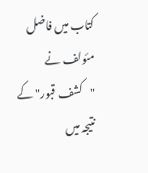کتاب میں فاضل مئولف نے "کشف قبور" کے نتیجہ میں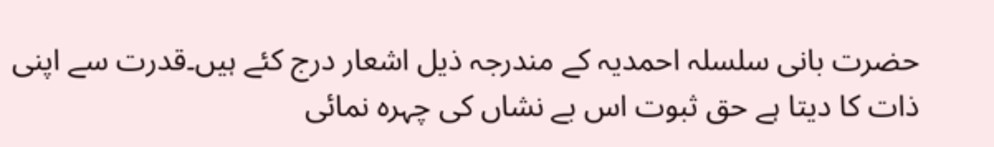حضرت بانی سلسلہ احمدیہ کے مندرجہ ذیل اشعار درج کئے ہیں۔قدرت سے اپنی ذات کا دیتا ہے حق ثبوت اس بے نشاں کی چہرہ نمائی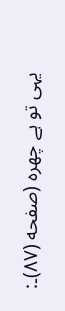یہی تو ہے چهره (صفحه (۸۷)۔: